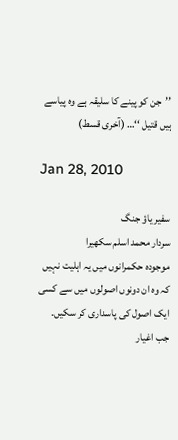’’جن کو پینے کا سلیقہ ہے وہ پیاسے ہیں قتیل ‘‘… (آخری قسط)

Jan 28, 2010

سفیر یاؤ جنگ
سردار محمد اسلم سکھیرا
موجودہ حکمرانوں میں یہ اہلیت نہیں کہ وہ ان دونوں اصولوں میں سے کسی ایک اصول کی پاسداری کر سکیں۔
جب اغیار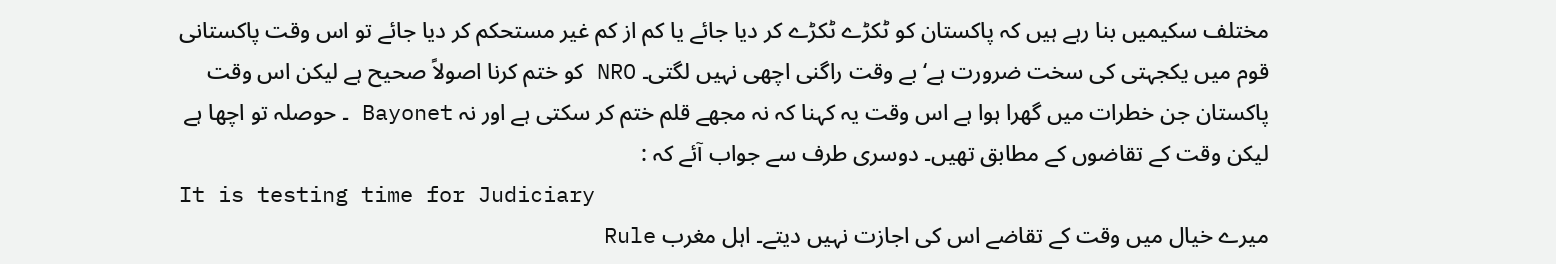مختلف سکیمیں بنا رہے ہیں کہ پاکستان کو ٹکڑے ٹکڑے کر دیا جائے یا کم از کم غیر مستحکم کر دیا جائے تو اس وقت پاکستانی قوم میں یکجہتی کی سخت ضرورت ہے‘ بے وقت راگنی اچھی نہیں لگتی۔ NRO کو ختم کرنا اصولاً صحیح ہے لیکن اس وقت پاکستان جن خطرات میں گھرا ہوا ہے اس وقت یہ کہنا کہ نہ مجھے قلم ختم کر سکتی ہے اور نہ Bayonet ۔ حوصلہ تو اچھا ہے لیکن وقت کے تقاضوں کے مطابق تھیں۔ دوسری طرف سے جواب آئے کہ :
It is testing time for Judiciary
میرے خیال میں وقت کے تقاضے اس کی اجازت نہیں دیتے۔ اہل مغرب Rule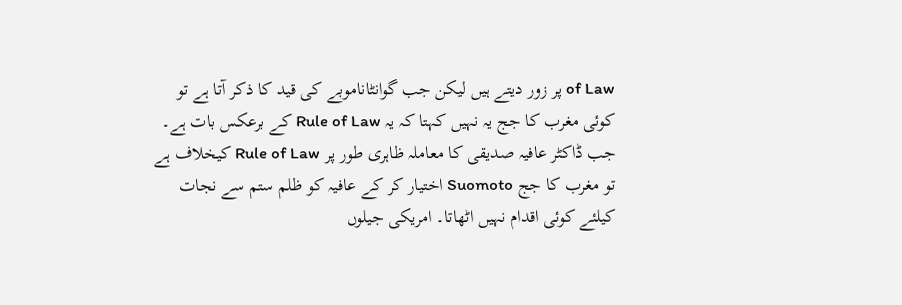of Law پر زور دیتے ہیں لیکن جب گوانٹاناموبے کی قید کا ذکر آتا ہے تو کوئی مغرب کا جج یہ نہیں کہتا کہ یہ Rule of Law کے برعکس بات ہے۔
جب ڈاکٹر عافیہ صدیقی کا معاملہ ظاہری طور پر Rule of Law کیخلاف ہے تو مغرب کا جج Suomoto اختیار کر کے عافیہ کو ظلم ستم سے نجات کیلئے کوئی اقدام نہیں اٹھاتا۔ امریکی جیلوں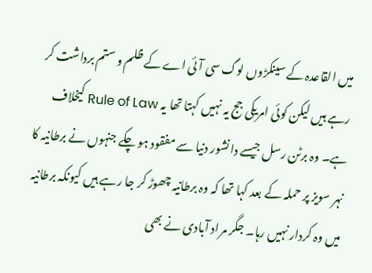میں القاعدہ کے سینکڑوں لوگ سی آئی اے کے ظلم و ستم برداشت کر رہے ہیں لیکن کوئی امریکی جج یہ نہیں کہتا تھا یہ Rule of Law کیخلاف ہے۔ وہ برٹن رسل جیسے دانشور دنیا سے مفقود ہو چکے جنہوں نے برطانیہ کا نہر سویز پر حملہ کے بعد کہا تھا کہ وہ برطانیہ چھوڑ کر جا رہے ہیں کیونکہ برطانیہ میں وہ کردار نہیں رہا۔ جگر مراد آبادی نے بھی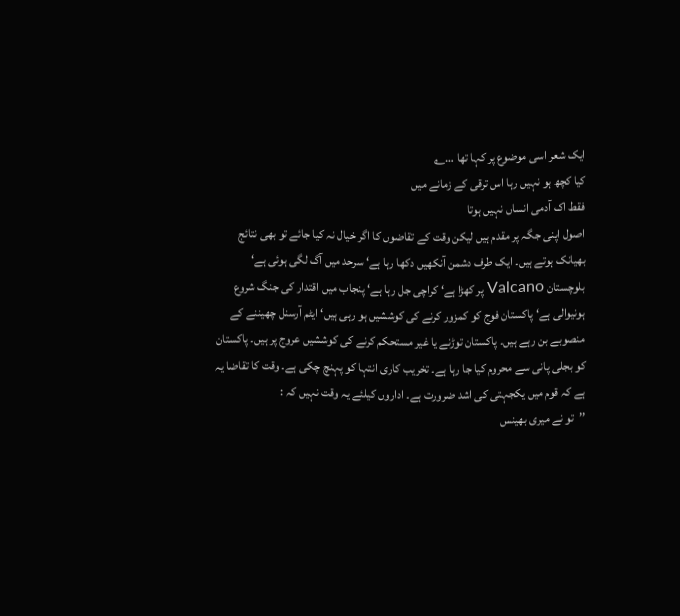ایک شعر اسی موضوع پر کہا تھا …؎
کیا کچھ ہو نہیں رہا اس ترقی کے زمانے میں
فقط اک آدمی انساں نہیں ہوتا
اصول اپنی جگہ پر مقدم ہیں لیکن وقت کے تقاضوں کا اگر خیال نہ کیا جائے تو بھی نتائج بھیانک ہوتے ہیں۔ ایک طرف دشمن آنکھیں دکھا رہا ہے‘ سرحد میں آگ لگی ہوئی ہے‘ بلوچستان Valcano پر کھڑا ہے‘ کراچی جل رہا ہے‘ پنجاب میں اقتدار کی جنگ شروع ہونیوالی ہے‘ پاکستان فوج کو کمزور کرنے کی کوششیں ہو رہی ہیں‘ ایٹم آرسنل چھیننے کے منصوبے بن رہے ہیں۔ پاکستان توڑنے یا غیر مستحکم کرنے کی کوششیں عروج پر ہیں۔ پاکستان کو بجلی پانی سے محروم کیا جا رہا ہے۔ تخریب کاری انتہا کو پہنچ چکی ہے۔ وقت کا تقاضا یہ ہے کہ قوم میں یکجہتی کی اشد ضرورت ہے۔ اداروں کیلئے یہ وقت نہیں کہ :
’’تو نے میری بھینس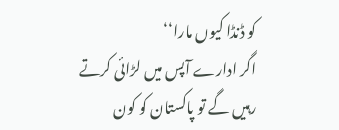کو ڈنڈا کیوں مارا‘‘
اگر ادارے آپس میں لڑائی کرتے رہیں گے تو پاکستان کو کون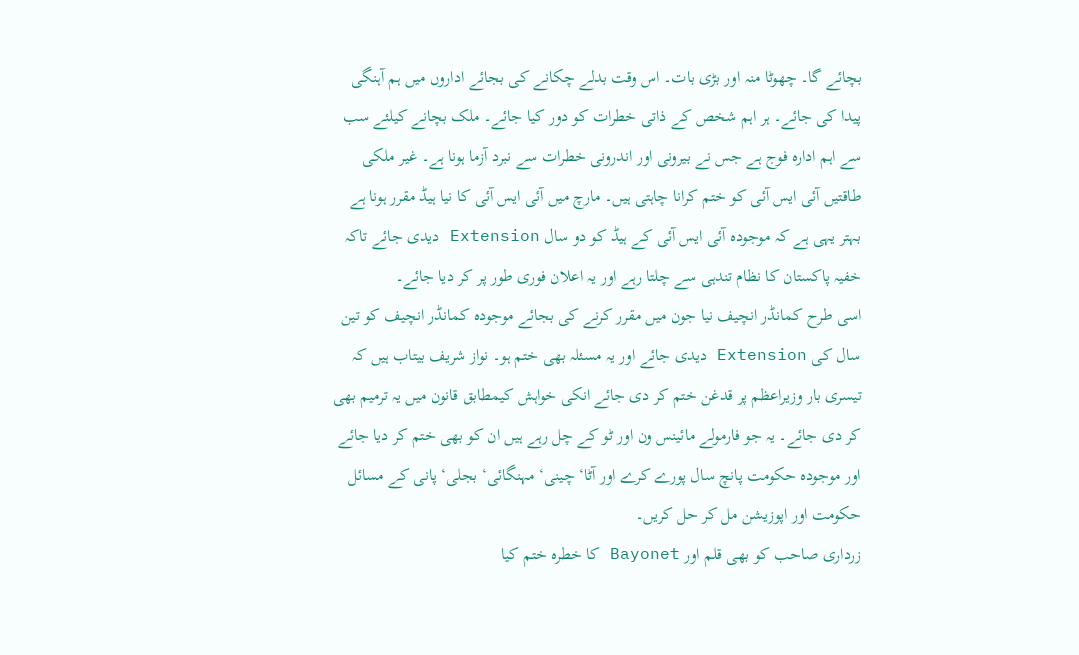بچائے گا۔ چھوٹا منہ اور بڑی بات۔ اس وقت بدلے چکانے کی بجائے اداروں میں ہم آہنگی پیدا کی جائے۔ ہر اہم شخص کے ذاتی خطرات کو دور کیا جائے۔ ملک بچانے کیلئے سب سے اہم ادارہ فوج ہے جس نے بیرونی اور اندرونی خطرات سے نبرد آزما ہونا ہے۔ غیر ملکی طاقتیں آئی ایس آئی کو ختم کرانا چاہتی ہیں۔ مارچ میں آئی ایس آئی کا نیا ہیڈ مقرر ہونا ہے بہتر یہی ہے کہ موجودہ آئی ایس آئی کے ہیڈ کو دو سال Extension دیدی جائے تاکہ خفیہ پاکستان کا نظام تندہی سے چلتا رہے اور یہ اعلان فوری طور پر کر دیا جائے۔
اسی طرح کمانڈر انچیف نیا جون میں مقرر کرنے کی بجائے موجودہ کمانڈر انچیف کو تین سال کی Extension دیدی جائے اور یہ مسئلہ بھی ختم ہو۔ نواز شریف بیتاب ہیں کہ تیسری بار وزیراعظم پر قدغن ختم کر دی جائے انکی خواہش کیمطابق قانون میں یہ ترمیم بھی کر دی جائے۔ یہ جو فارمولے مائینس ون اور ٹو کے چل رہے ہیں ان کو بھی ختم کر دیا جائے اور موجودہ حکومت پانچ سال پورے کرے اور آٹا‘ چینی‘ مہنگائی‘ بجلی‘ پانی کے مسائل حکومت اور اپوزیشن مل کر حل کریں۔
زرداری صاحب کو بھی قلم اور Bayonet کا خطرہ ختم کیا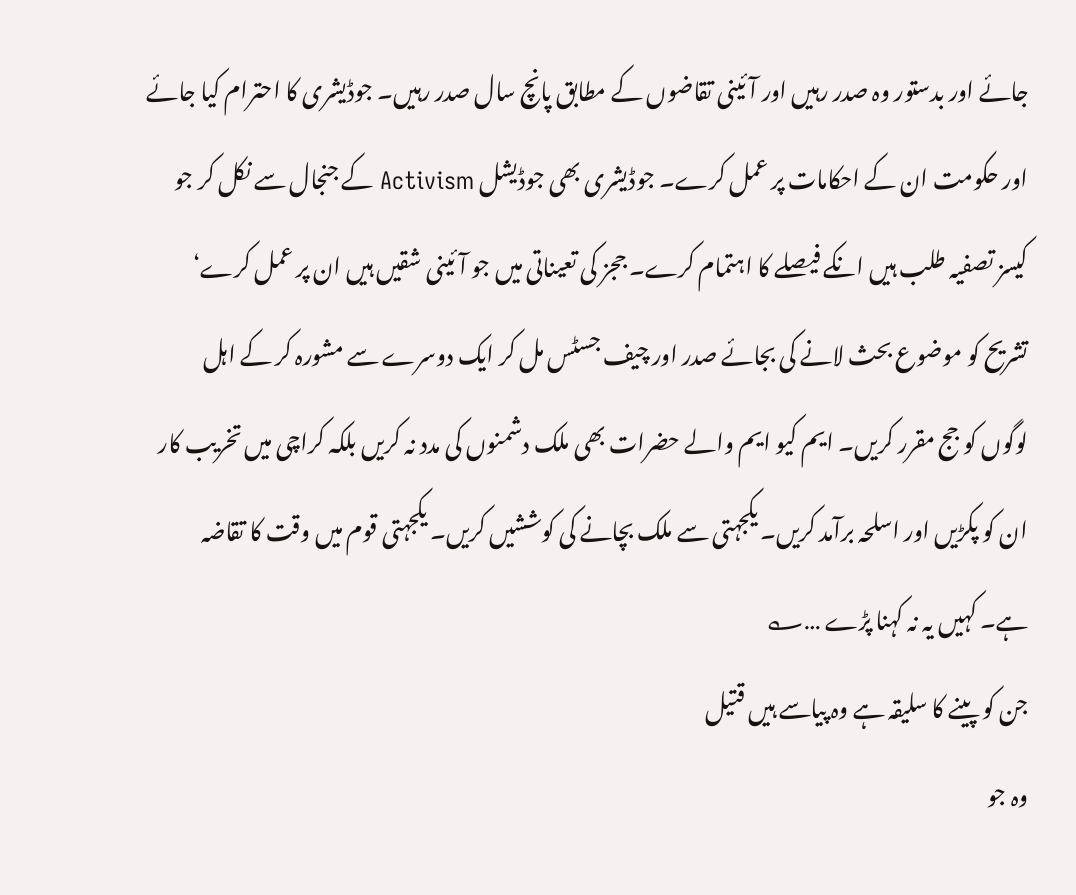جائے اور بدستور وہ صدر رہیں اور آئینی تقاضوں کے مطابق پانچ سال صدر رہیں۔ جوڈیشری کا احترام کیا جائے اور حکومت ان کے احکامات پر عمل کرے۔ جوڈیشری بھی جوڈیشل Activism کے جنجال سے نکل کر جو کیسز تصفیہ طلب ہیں انکے فیصلے کا اہتمام کرے۔ ججز کی تعیناتی میں جو آئینی شقیں ہیں ان پر عمل کرے‘ تشریح کو موضوع بحث لانے کی بجائے صدر اور چیف جسٹس مل کر ایک دوسرے سے مشورہ کر کے اہل لوگوں کو جج مقرر کریں۔ ایم کیو ایم والے حضرات بھی ملک دشمنوں کی مدد نہ کریں بلکہ کراچی میں تخریب کار ان کو پکڑیں اور اسلحہ برآمد کریں۔ یکجہتی سے ملک بچانے کی کوششیں کریں۔ یکجہتی قوم میں وقت کا تقاضہ ہے۔ کہیں یہ نہ کہنا پڑے …؎
جن کو پینے کا سلیقہ ہے وہ پیاسے ہیں قتیل
وہ جو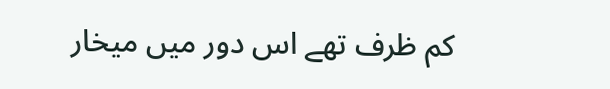کم ظرف تھے اس دور میں میخار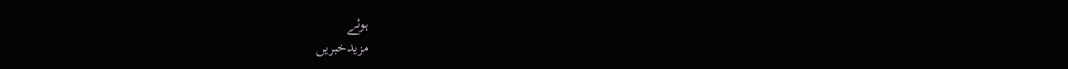ہوئے
مزیدخبریں